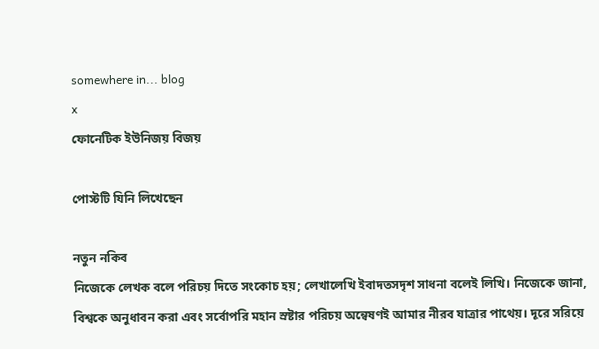somewhere in... blog
x
ফোনেটিক ইউনিজয় বিজয়

পোস্টটি যিনি লিখেছেন

নতুন নকিব
নিজেকে লেখক বলে পরিচয় দিতে সংকোচ হয়; লেখালেখি ইবাদতসদৃশ সাধনা বলেই লিখি। নিজেকে জানা, বিশ্বকে অনুধাবন করা এবং সর্বোপরি মহান স্রষ্টার পরিচয় অন্বেষণই আমার নীরব যাত্রার পাথেয়। দূরে সরিয়ে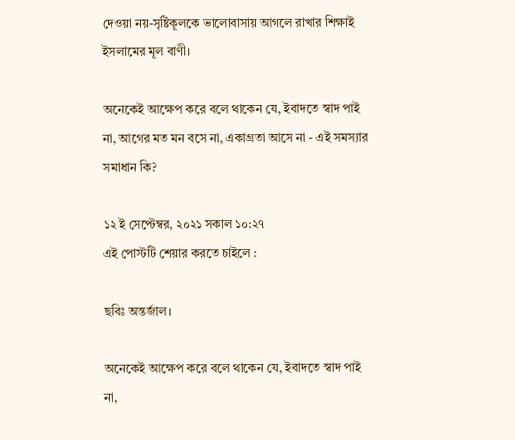দেওয়া নয়-সৃষ্টিকূলকে ভালোবাসায় আগলে রাখার শিক্ষাই ইসলামের মূল বাণী।

অনেকেই আক্ষেপ করে বলে থাকেন যে, ইবাদতে স্বাদ পাই না, আগের মত মন বসে না, একাগ্রতা আসে না - এই সমস্যার সমাধান কি?

১২ ই সেপ্টেম্বর, ২০২১ সকাল ১০:২৭
এই পোস্টটি শেয়ার করতে চাইলে :

ছবিঃ অন্তর্জাল।

অনেকেই আক্ষেপ করে বলে থাকেন যে, ইবাদতে স্বাদ পাই না,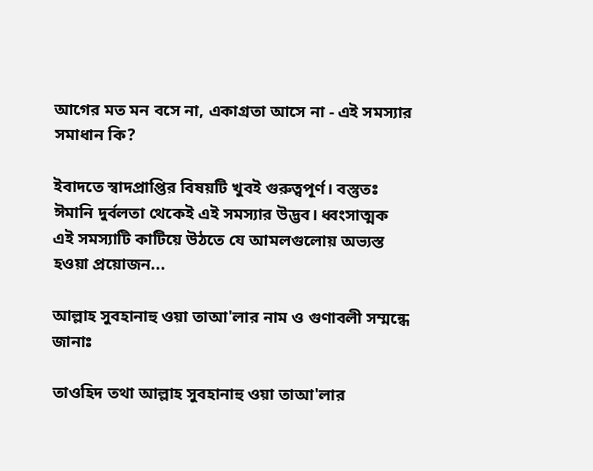আগের মত মন বসে না, একাগ্রতা আসে না - এই সমস্যার সমাধান কি?

ইবাদতে স্বাদপ্রাপ্তির বিষয়টি খুবই গুরুত্বপূর্ণ। বস্তুতঃ ঈমানি দুর্বলতা থেকেই এই সমস্যার উদ্ভব। ধ্বংসাত্মক এই সমস্যাটি কাটিয়ে উঠতে যে আমলগুলোয় অভ্যস্ত হওয়া প্রয়োজন...

আল্লাহ সুবহানাহু ওয়া তাআ'লার নাম ও গুণাবলী সম্মন্ধে জানাঃ

তাওহিদ তথা আল্লাহ সুবহানাহু ওয়া তাআ'লার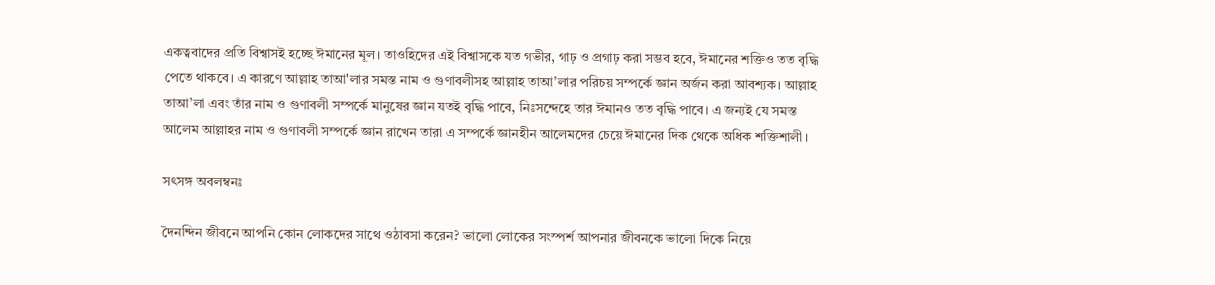একত্ববাদের প্রতি বিশ্বাসই হচ্ছে ঈমানের মূল। তাওহিদের এই বিশ্বাসকে যত গভীর, গাঢ় ও প্রগাঢ় করা সম্ভব হবে, ঈমানের শক্তিও তত বৃদ্ধি পেতে থাকবে। এ কারণে আল্লাহ তাআ'লার সমস্ত নাম ও গুণাবলীসহ আল্লাহ তাআ’লার পরিচয় সম্পর্কে জ্ঞান অর্জন করা আবশ্যক। আল্লাহ তাআ’লা এবং তাঁর নাম ও গুণাবলী সম্পর্কে মানুষের জ্ঞান যতই বৃদ্ধি পাবে, নিঃসন্দেহে তার ঈমানও তত বৃদ্ধি পাবে। এ জন্যই যে সমস্ত আলেম আল্লাহর নাম ও গুণাবলী সম্পর্কে জ্ঞান রাখেন তারা এ সম্পর্কে জ্ঞানহীন আলেমদের চেয়ে ঈমানের দিক থেকে অধিক শক্তিশালী।

সৎসঙ্গ অবলম্বনঃ

দৈনন্দিন জীবনে আপনি কোন লোকদের সাথে ওঠাবসা করেন? ভালো লোকের সংস্পর্শ আপনার জীবনকে ভালো দিকে নিয়ে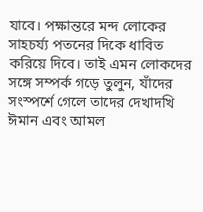যাবে। পক্ষান্তরে মন্দ লোকের সাহচর্য্য পতনের দিকে ধাবিত করিয়ে দিবে। তাই এমন লোকদের সঙ্গে সম্পর্ক গড়ে তুলুন, যাঁদের সংস্পর্শে গেলে তাদের দেখাদখি ঈমান এবং আমল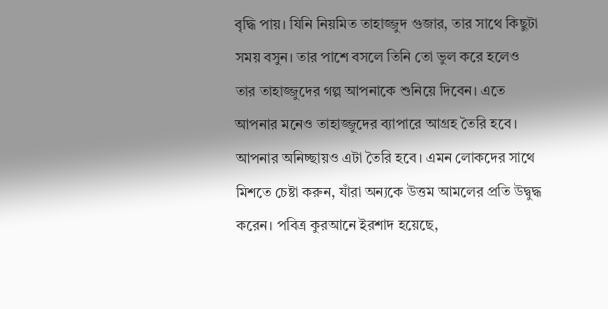বৃদ্ধি পায়। যিনি নিয়মিত তাহাজ্জুদ গুজার, তার সাথে কিছুটা সময় বসুন। তার পাশে বসলে তিনি তো ভুল করে হলেও তার তাহাজ্জুদের গল্প আপনাকে শুনিয়ে দিবেন। এতে আপনার মনেও তাহাজ্জুদের ব্যাপারে আগ্রহ তৈরি হবে। আপনার অনিচ্ছায়ও এটা তৈরি হবে। এমন লোকদের সাথে মিশতে চেষ্টা করুন, যাঁরা অন্যকে উত্তম আমলের প্রতি উদ্বুদ্ধ করেন। পবিত্র কুরআনে ইরশাদ হয়েছে,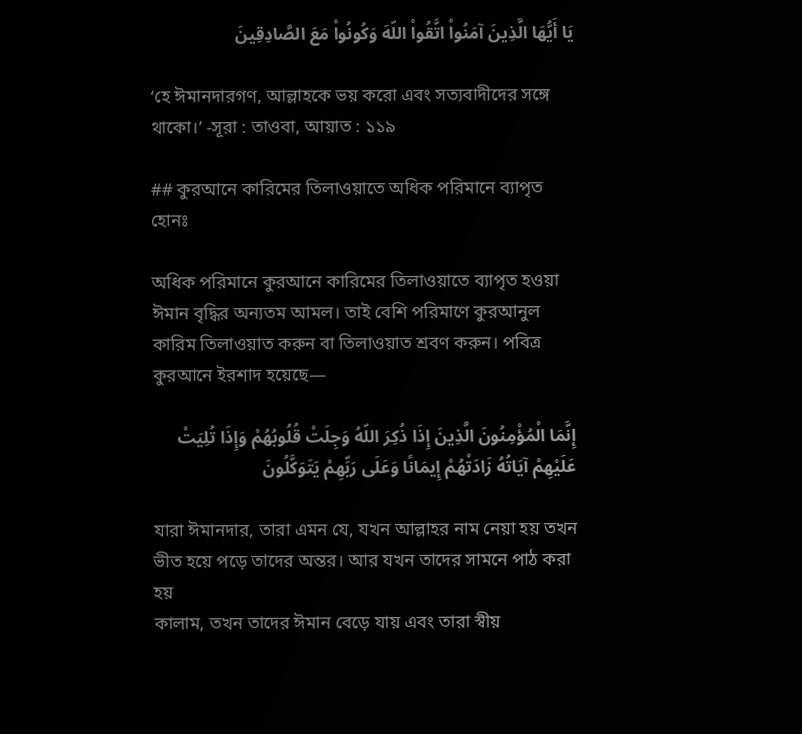يَا أَيُّهَا الَّذِينَ آمَنُواْ اتَّقُواْ اللّهَ وَكُونُواْ مَعَ الصَّادِقِينَ

‘হে ঈমানদারগণ, আল্লাহকে ভয় করো এবং সত্যবাদীদের সঙ্গে থাকো।’ -সূরা : তাওবা, আয়াত : ১১৯

## কুরআনে কারিমের তিলাওয়াতে অধিক পরিমানে ব্যাপৃত হোনঃ

অধিক পরিমানে কুরআনে কারিমের তিলাওয়াতে ব্যাপৃত হওয়া ঈমান বৃদ্ধির অন্যতম আমল। তাই বেশি পরিমাণে কুরআনুল কারিম তিলাওয়াত করুন বা তিলাওয়াত শ্রবণ করুন। পবিত্র কুরআনে ইরশাদ হয়েছে—

إِنَّمَا الْمُؤْمِنُونَ الَّذِينَ إِذَا ذُكِرَ اللّهُ وَجِلَتْ قُلُوبُهُمْ وَإِذَا تُلِيَتْ عَلَيْهِمْ آيَاتُهُ زَادَتْهُمْ إِيمَانًا وَعَلَى رَبِّهِمْ يَتَوَكَّلُونَ

যারা ঈমানদার, তারা এমন যে, যখন আল্লাহর নাম নেয়া হয় তখন ভীত হয়ে পড়ে তাদের অন্তর। আর যখন তাদের সামনে পাঠ করা হয়
কালাম, তখন তাদের ঈমান বেড়ে যায় এবং তারা স্বীয়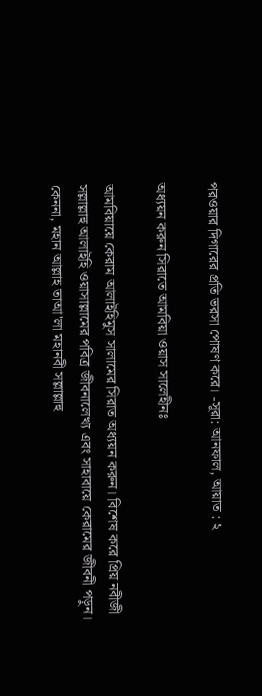পরওয়ার দিগারের প্রতি ভরসা পোষণ করে। -সূরা: আনফাল, আয়াত : ২

অধ্যয়ন করুন সিরাতে আমবিয়া ওয়াস সালেহীনঃ

আমবিয়ায়ে কেরাম আলাইহিমুস সালামের সিরাত অধ্যয়ন করুন। বিশেষ করে প্রিয় নবীজী সল্লাল্লাহু আলাইহি ওয়াসাল্লামের পবিত্র জীবনালেখ্য এবং সাহাবায়ে কেরামের জীবনী পড়ুন। কেননা, মহান আল্লাহ তাআ'লা মহানবী সল্লাল্লাহু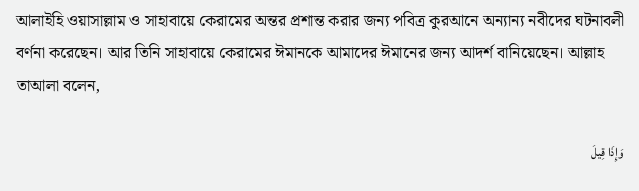আলাইহি ওয়াসাল্লাম ও সাহাবায়ে কেরামের অন্তর প্রশান্ত করার জন্য পবিত্র কুরআনে অন্যান্য নবীদের ঘটনাবলী বর্ণনা করেছেন। আর তিনি সাহাবায়ে কেরামের ঈমানকে আমাদের ঈমানের জন্য আদর্শ বানিয়েছেন। আল্লাহ তাআলা বলেন,

وَإِذَا قِيلَ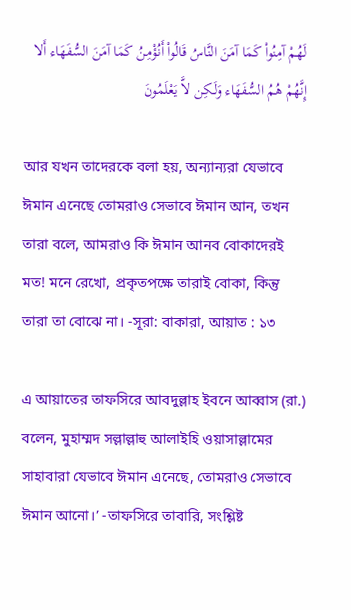لَهُمْ آمِنُواْ كَمَا آمَنَ النَّاسُ قَالُواْ أَنُؤْمِنُ كَمَا آمَنَ السُّفَهَاء أَلا إِنَّهُمْ هُمُ السُّفَهَاء وَلَـكِن لاَّ يَعْلَمُونَ

আর যখন তাদেরকে বলা হয়, অন্যান্যরা যেভাবে ঈমান এনেছে তোমরাও সেভাবে ঈমান আন, তখন তারা বলে, আমরাও কি ঈমান আনব বোকাদেরই মত! মনে রেখো, প্রকৃতপক্ষে তারাই বোকা, কিন্তু তারা তা বোঝে না। -সূরা: বাকারা, আয়াত : ১৩

এ আয়াতের তাফসিরে আবদুল্লাহ ইবনে আব্বাস (রা.) বলেন, মুহাম্মদ সল্লাল্লাহু আলাইহি ওয়াসাল্লামের সাহাবারা যেভাবে ঈমান এনেছে, তোমরাও সেভাবে ঈমান আনো।’ -তাফসিরে তাবারি, সংশ্লিষ্ট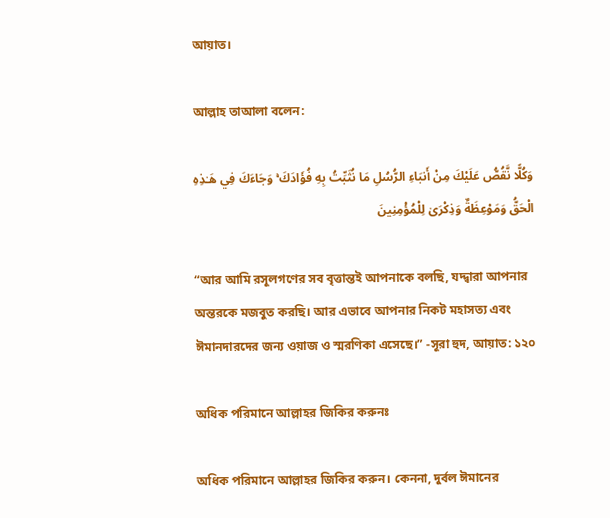আয়াত।

আল্লাহ তাআলা বলেন:

وَكُلًّا نَّقُصُّ عَلَيْكَ مِنْ أَنبَاءِ الرُّسُلِ مَا نُثَبِّتُ بِهِ فُؤَادَكَ ۚ وَجَاءَكَ فِي هَـٰذِهِ الْحَقُّ وَمَوْعِظَةٌ وَذِكْرَىٰ لِلْمُؤْمِنِينَ

“আর আমি রসূলগণের সব বৃত্তান্তই আপনাকে বলছি, যদ্দ্বারা আপনার অন্তরকে মজবুত করছি। আর এভাবে আপনার নিকট মহাসত্য এবং ঈমানদারদের জন্য ওয়াজ ও স্মরণিকা এসেছে।” -সূরা হুদ, আয়াত: ১২০

অধিক পরিমানে আল্লাহর জিকির করুনঃ

অধিক পরিমানে আল্লাহর জিকির করুন। কেননা, দুর্বল ঈমানের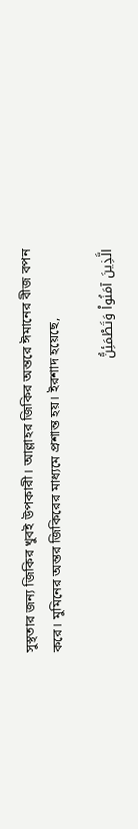সুস্থতার জন্য জিকির খুবই উপকারী। আল্লাহর জিকির অন্তরে ঈমানের বীজ বপন করে। মুমিনের অন্তর জিকিরের মাধ্যমে প্রশান্ত হয়। ইরশাদ হয়েছে,

الَّذِينَ آمَنُواْ وَتَطْمَئِنُّ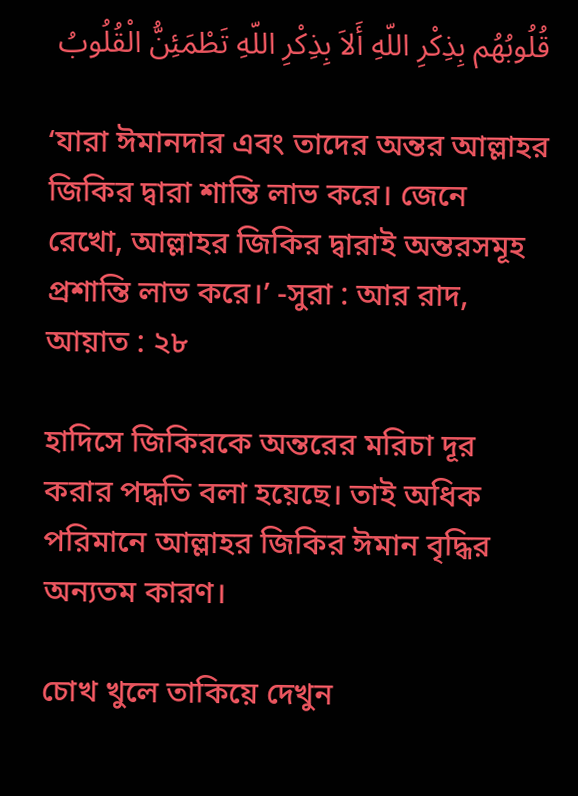قُلُوبُهُم بِذِكْرِ اللّهِ أَلاَ بِذِكْرِ اللّهِ تَطْمَئِنُّ الْقُلُوبُ

‘যারা ঈমানদার এবং তাদের অন্তর আল্লাহর জিকির দ্বারা শান্তি লাভ করে। জেনে রেখো, আল্লাহর জিকির দ্বারাই অন্তরসমূহ প্রশান্তি লাভ করে।’ -সুরা : আর রাদ, আয়াত : ২৮

হাদিসে জিকিরকে অন্তরের মরিচা দূর করার পদ্ধতি বলা হয়েছে। তাই অধিক পরিমানে আল্লাহর জিকির ঈমান বৃদ্ধির অন্যতম কারণ।

চোখ খুলে তাকিয়ে দেখুন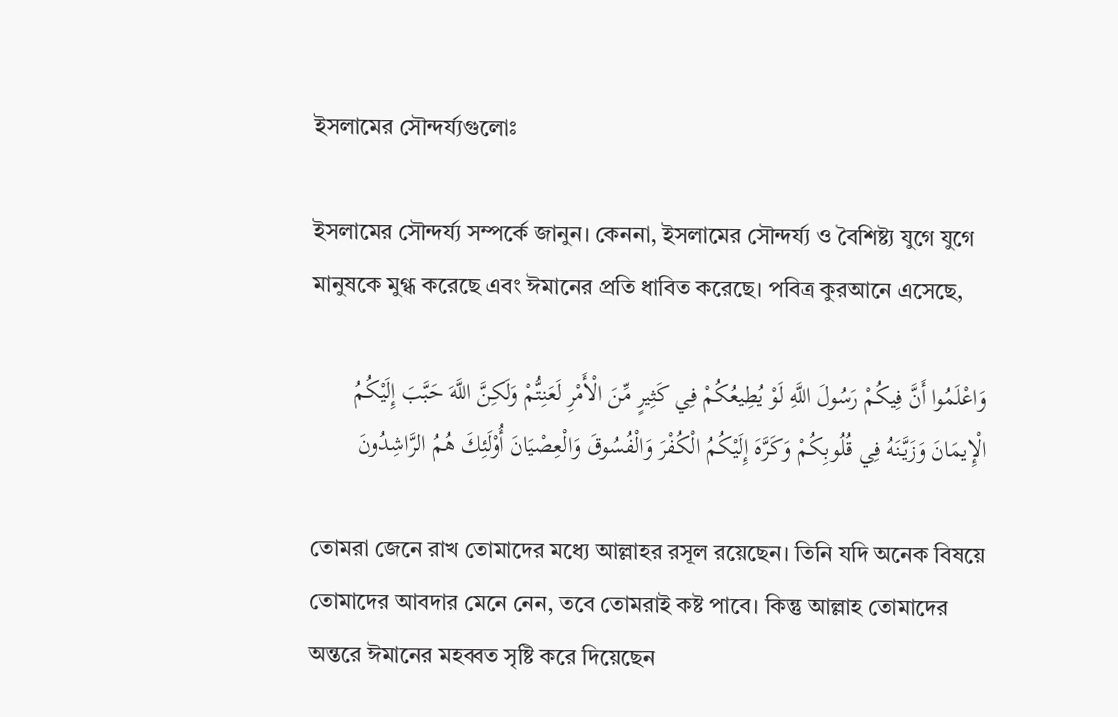ইসলামের সৌন্দর্য্যগুলোঃ

ইসলামের সৌন্দর্য্য সম্পর্কে জানুন। কেননা, ইসলামের সৌন্দর্য্য ও বৈশিষ্ট্য যুগে যুগে মানুষকে মুগ্ধ করেছে এবং ঈমানের প্রতি ধাবিত করেছে। পবিত্র কুরআনে এসেছে,

وَاعْلَمُوا أَنَّ فِيكُمْ رَسُولَ اللَّهِ لَوْ يُطِيعُكُمْ فِي كَثِيرٍ مِّنَ الْأَمْرِ لَعَنِتُّمْ وَلَكِنَّ اللَّهَ حَبَّبَ إِلَيْكُمُ الْإِيمَانَ وَزَيَّنَهُ فِي قُلُوبِكُمْ وَكَرَّهَ إِلَيْكُمُ الْكُفْرَ وَالْفُسُوقَ وَالْعِصْيَانَ أُوْلَئِكَ هُمُ الرَّاشِدُونَ

তোমরা জেনে রাখ তোমাদের মধ্যে আল্লাহর রসূল রয়েছেন। তিনি যদি অনেক বিষয়ে তোমাদের আবদার মেনে নেন, তবে তোমরাই কষ্ট পাবে। কিন্তু আল্লাহ তোমাদের অন্তরে ঈমানের মহব্বত সৃষ্টি করে দিয়েছেন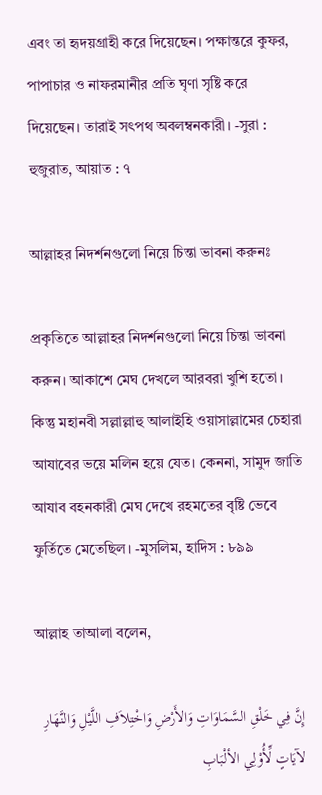এবং তা হৃদয়গ্রাহী করে দিয়েছেন। পক্ষান্তরে কুফর, পাপাচার ও নাফরমানীর প্রতি ঘৃণা সৃষ্টি করে দিয়েছেন। তারাই সৎপথ অবলম্বনকারী। -সুরা : হুজুরাত, আয়াত : ৭

আল্লাহর নিদর্শনগুলো নিয়ে চিন্তা ভাবনা করুনঃ

প্রকৃতিতে আল্লাহর নিদর্শনগুলো নিয়ে চিন্তা ভাবনা করুন। আকাশে মেঘ দেখলে আরবরা খুশি হতো। কিন্তু মহানবী সল্লাল্লাহু আলাইহি ওয়াসাল্লামের চেহারা আযাবের ভয়ে মলিন হয়ে যেত। কেননা, সামুদ জাতি আযাব বহনকারী মেঘ দেখে রহমতের বৃষ্টি ভেবে ফুর্তিতে মেতেছিল। -মুসলিম, হাদিস : ৮৯৯

আল্লাহ তাআলা বলেন,

إِنَّ فِي خَلْقِ السَّمَاوَاتِ وَالأَرْضِ وَاخْتِلاَفِ اللَّيْلِ وَالنَّهَارِ لآيَاتٍ لِّأُوْلِي الألْبَابِ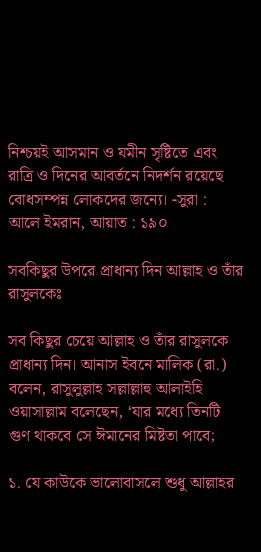নিশ্চয়ই আসমান ও যমীন সৃষ্টিতে এবং রাত্রি ও দিনের আবর্তনে নিদর্শন রয়েছে বোধসম্পন্ন লোকদের জন্যে। -সুরা : আলে ইমরান, আয়াত : ১৯০

সবকিছুর উপরে প্রাধান্য দিন আল্লাহ ও তাঁর রাসুলকেঃ

সব কিছুর চেয়ে আল্লাহ ও তাঁর রাসুলকে প্রাধান্য দিন। আনাস ইবনে মালিক (রা.) বলেন, রাসুলুল্লাহ সল্লাল্লাহু আলাইহি ওয়াসাল্লাম বলেছেন, ‘যার মধ্যে তিনটি গুণ থাকবে সে ঈমানের মিষ্টতা পাবে;

১. যে কাউকে ভালোবাসলে শুধু আল্লাহর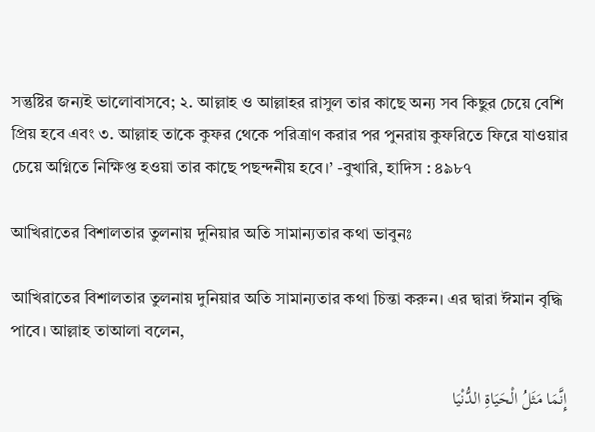সন্তুষ্টির জন্যই ভালোবাসবে; ২. আল্লাহ ও আল্লাহর রাসুল তার কাছে অন্য সব কিছুর চেয়ে বেশি প্রিয় হবে এবং ৩. আল্লাহ তাকে কুফর থেকে পরিত্রাণ করার পর পুনরায় কুফরিতে ফিরে যাওয়ার চেয়ে অগ্নিতে নিক্ষিপ্ত হওয়া তার কাছে পছন্দনীয় হবে।’ -বুখারি, হাদিস : ৪৯৮৭

আখিরাতের বিশালতার তুলনায় দুনিয়ার অতি সামান্যতার কথা ভাবুনঃ

আখিরাতের বিশালতার তুলনায় দুনিয়ার অতি সামান্যতার কথা চিন্তা করুন। এর দ্বারা ঈমান বৃদ্ধি পাবে। আল্লাহ তাআলা বলেন,

إِنَّمَا مَثَلُ الْحَيَاةِ الدُّنْيَا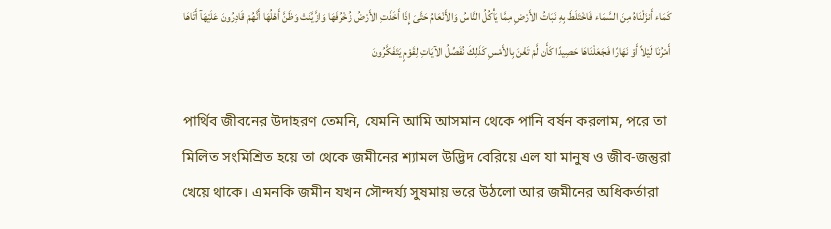كَمَاء أَنزَلْنَاهُ مِنَ السَّمَاء فَاخْتَلَطَ بِهِ نَبَاتُ الأَرْضِ مِمَّا يَأْكُلُ النَّاسُ وَالأَنْعَامُ حَتَّىَ إِذَا أَخَذَتِ الأَرْضُ زُخْرُفَهَا وَازَّيَّنَتْ وَظَنَّ أَهْلُهَا أَنَّهُمْ قَادِرُونَ عَلَيْهَآ أَتَاهَا أَمْرُنَا لَيْلاً أَوْ نَهَارًا فَجَعَلْنَاهَا حَصِيدًا كَأَن لَّمْ تَغْنَ بِالأَمْسِ كَذَلِكَ نُفَصِّلُ الآيَاتِ لِقَوْمٍ يَتَفَكَّرُونَ

পার্থিব জীবনের উদাহরণ তেমনি, যেমনি আমি আসমান থেকে পানি বর্ষন করলাম, পরে তা মিলিত সংমিশ্রিত হয়ে তা থেকে জমীনের শ্যামল উদ্ভিদ বেরিয়ে এল যা মানুষ ও জীব-জন্তুরা খেয়ে থাকে। এমনকি জমীন যখন সৌন্দর্য্য সুষমায় ভরে উঠলো আর জমীনের অধিকর্তারা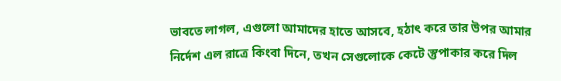ভাবতে লাগল, এগুলো আমাদের হাতে আসবে, হঠাৎ করে তার উপর আমার নির্দেশ এল রাত্রে কিংবা দিনে, তখন সেগুলোকে কেটে স্তুপাকার করে দিল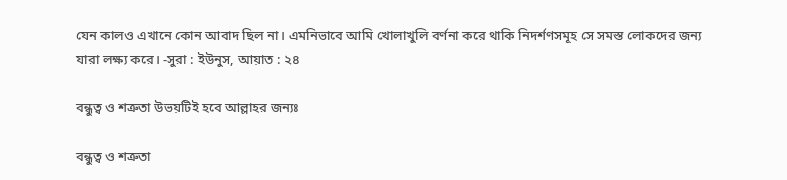যেন কালও এখানে কোন আবাদ ছিল না। এমনিভাবে আমি খোলাখুলি বর্ণনা করে থাকি নিদর্শণসমূহ সে সমস্ত লোকদের জন্য যারা লক্ষ্য করে। -সুরা : ইউনুস, আয়াত : ২৪

বন্ধুত্ব ও শত্রুতা উভয়টিই হবে আল্লাহর জন্যঃ

বন্ধুত্ব ও শত্রুতা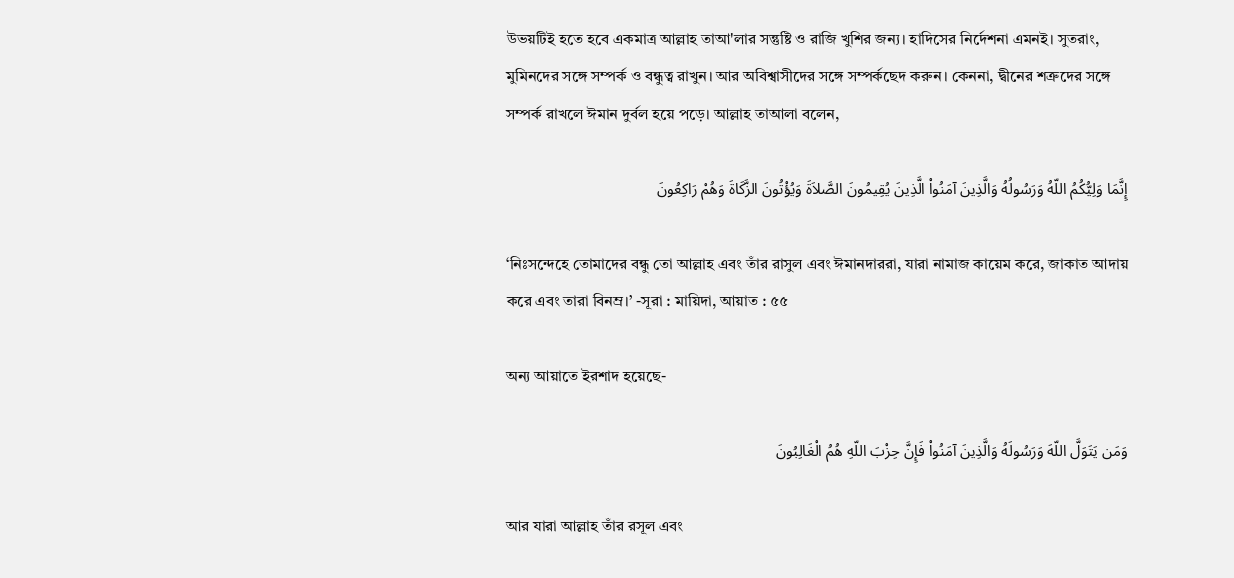উভয়টিই হতে হবে একমাত্র আল্লাহ তাআ'লার সন্তুষ্টি ও রাজি খুশির জন্য। হাদিসের নির্দেশনা এমনই। সুতরাং, মুমিনদের সঙ্গে সম্পর্ক ও বন্ধুত্ব রাখুন। আর অবিশ্বাসীদের সঙ্গে সম্পর্কছেদ করুন। কেননা, দ্বীনের শত্রুদের সঙ্গে সম্পর্ক রাখলে ঈমান দুর্বল হয়ে পড়ে। আল্লাহ তাআলা বলেন,

إِنَّمَا وَلِيُّكُمُ اللّهُ وَرَسُولُهُ وَالَّذِينَ آمَنُواْ الَّذِينَ يُقِيمُونَ الصَّلاَةَ وَيُؤْتُونَ الزَّكَاةَ وَهُمْ رَاكِعُونَ

‘নিঃসন্দেহে তোমাদের বন্ধু তো আল্লাহ এবং তাঁর রাসুল এবং ঈমানদাররা, যারা নামাজ কায়েম করে, জাকাত আদায় করে এবং তারা বিনম্র।’ -সূরা : মায়িদা, আয়াত : ৫৫

অন্য আয়াতে ইরশাদ হয়েছে-

وَمَن يَتَوَلَّ اللّهَ وَرَسُولَهُ وَالَّذِينَ آمَنُواْ فَإِنَّ حِزْبَ اللّهِ هُمُ الْغَالِبُونَ

আর যারা আল্লাহ তাঁর রসূল এবং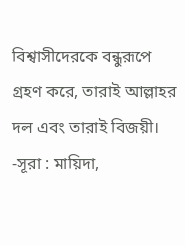বিশ্বাসীদেরকে বন্ধুরূপে গ্রহণ করে, তারাই আল্লাহর দল এবং তারাই বিজয়ী। -সূরা : মায়িদা,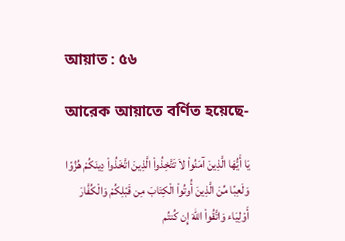আয়াত : ৫৬

আরেক আয়াতে বর্ণিত হয়েছে-

يَا أَيُّهَا الَّذِينَ آمَنُواْ لاَ تَتَّخِذُواْ الَّذِينَ اتَّخَذُواْ دِينَكُمْ هُزُوًا وَلَعِبًا مِّنَ الَّذِينَ أُوتُواْ الْكِتَابَ مِن قَبْلِكُمْ وَالْكُفَّارَ أَوْلِيَاء وَاتَّقُواْ اللّهَ إِن كُنتُم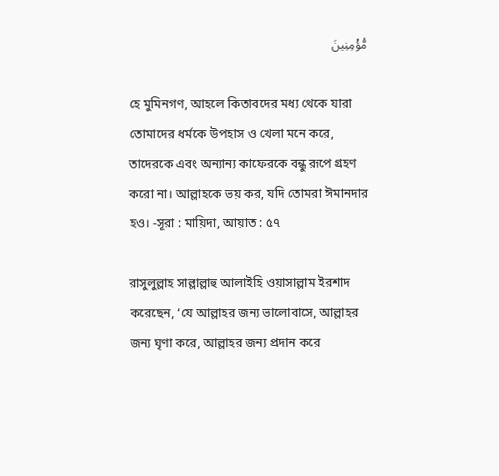مُّؤْمِنِينَ

হে মুমিনগণ, আহলে কিতাবদের মধ্য থেকে যারা তোমাদের ধর্মকে উপহাস ও খেলা মনে করে, তাদেরকে এবং অন্যান্য কাফেরকে বন্ধু রূপে গ্রহণ করো না। আল্লাহকে ভয় কর, যদি তোমরা ঈমানদার হও। -সূরা : মায়িদা, আয়াত : ৫৭

রাসুলুল্লাহ সাল্লাল্লাহু আলাইহি ওয়াসাল্লাম ইরশাদ করেছেন, ‘যে আল্লাহর জন্য ভালোবাসে, আল্লাহর জন্য ঘৃণা করে, আল্লাহর জন্য প্রদান করে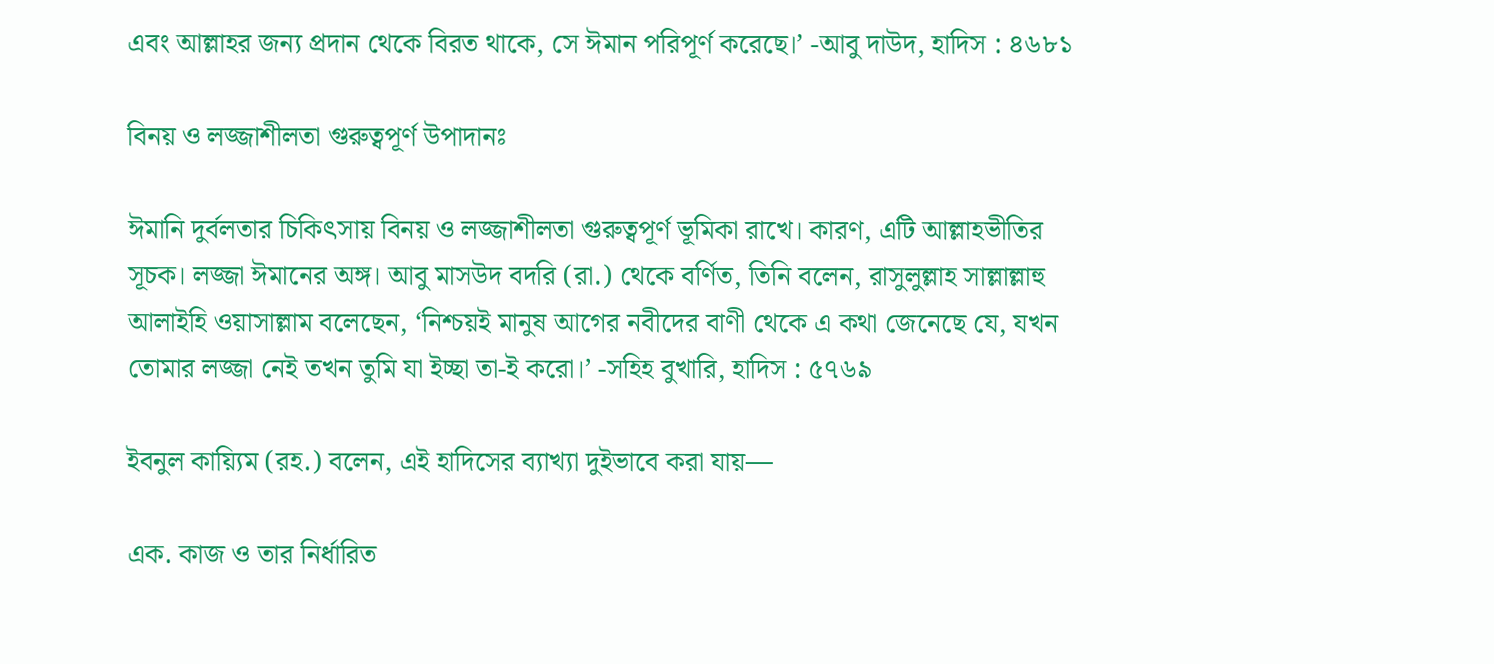এবং আল্লাহর জন্য প্রদান থেকে বিরত থাকে, সে ঈমান পরিপূর্ণ করেছে।’ -আবু দাউদ, হাদিস : ৪৬৮১

বিনয় ও লজ্জাশীলতা গুরুত্বপূর্ণ উপাদানঃ

ঈমানি দুর্বলতার চিকিৎসায় বিনয় ও লজ্জাশীলতা গুরুত্বপূর্ণ ভূমিকা রাখে। কারণ, এটি আল্লাহভীতির সূচক। লজ্জা ঈমানের অঙ্গ। আবু মাসউদ বদরি (রা.) থেকে বর্ণিত, তিনি বলেন, রাসুলুল্লাহ সাল্লাল্লাহু আলাইহি ওয়াসাল্লাম বলেছেন, ‘নিশ্চয়ই মানুষ আগের নবীদের বাণী থেকে এ কথা জেনেছে যে, যখন তোমার লজ্জা নেই তখন তুমি যা ইচ্ছা তা-ই করো।’ -সহিহ বুখারি, হাদিস : ৫৭৬৯

ইবনুল কায়্যিম (রহ.) বলেন, এই হাদিসের ব্যাখ্যা দুইভাবে করা যায়—

এক. কাজ ও তার নির্ধারিত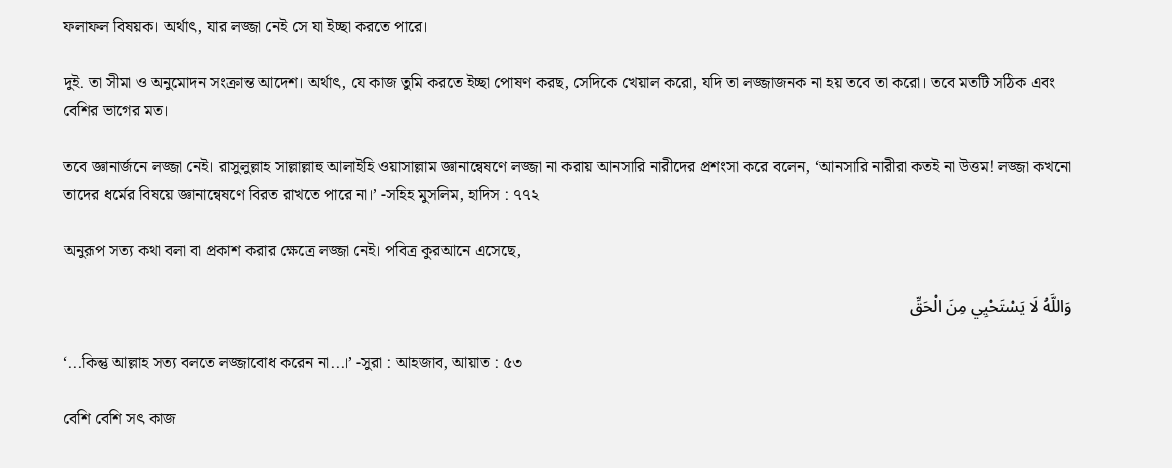ফলাফল বিষয়ক। অর্থাৎ, যার লজ্জা নেই সে যা ইচ্ছা করতে পারে।

দুই. তা সীমা ও অনুমোদন সংক্রান্ত আদেশ। অর্থাৎ, যে কাজ তুমি করতে ইচ্ছা পোষণ করছ, সেদিকে খেয়াল করো, যদি তা লজ্জাজনক না হয় তবে তা করো। তবে মতটি সঠিক এবং বেশির ভাগের মত।

তবে জ্ঞানার্জনে লজ্জা নেই। রাসুলুল্লাহ সাল্লাল্লাহু আলাইহি ওয়াসাল্লাম জ্ঞানান্বেষণে লজ্জা না করায় আনসারি নারীদের প্রশংসা করে বলেন, ‘আনসারি নারীরা কতই না উত্তম! লজ্জা কখনো তাদের ধর্মের বিষয়ে জ্ঞানান্বেষণে বিরত রাখতে পারে না।’ -সহিহ মুসলিম, হাদিস : ৭৭২

অনুরূপ সত্য কথা বলা বা প্রকাশ করার ক্ষেত্রে লজ্জা নেই। পবিত্র কুরআনে এসেছে,

وَاللَّهُ لَا يَسْتَحْيِي مِنَ الْحَقِّ

‘...কিন্তু আল্লাহ সত্য বলতে লজ্জাবোধ করেন না...।’ -সুরা : আহজাব, আয়াত : ৫৩

বেশি বেশি সৎ কাজ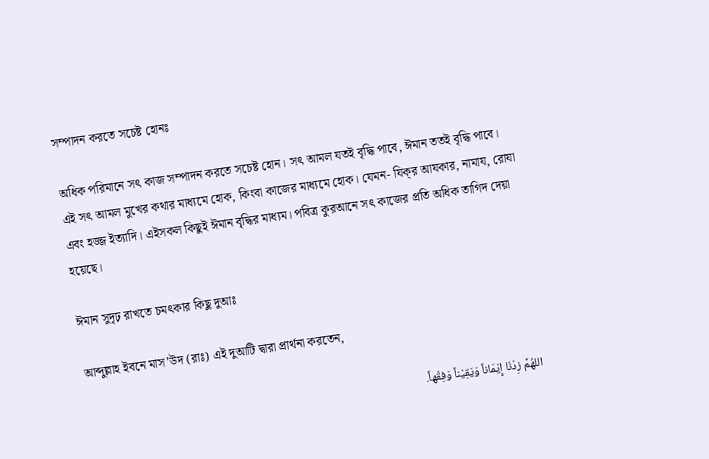সম্পাদন করতে সচেষ্ট হোনঃ

অধিক পরিমানে সৎ কাজ সম্পাদন করতে সচেষ্ট হোন। সৎ আমল যতই বৃদ্ধি পাবে, ঈমান ততই বৃদ্ধি পাবে। এই সৎ আমল মুখের কথার মাধ্যমে হোক, কিংবা কাজের মাধ্যমে হোক। যেমন- যিক্‌র আযকার, নামায, রোযা এবং হজ্জ ইত্যাদি। এইসকল কিছুই ঈমান বৃদ্ধির মাধ্যম। পবিত্র কুরআনে সৎ কাজের প্রতি অধিক তাগিদ দেয়া হয়েছে।

ঈমান সুদৃঢ় রাখতে চমৎকার কিছু দুআঃ

আব্দুল্লাহ ইবনে মাস’উদ (রাঃ) এই দুআটি দ্বারা প্রার্থনা করতেন,

اللهُمَّ زِدْنَا إِيْمَاناً وَيَقِيْناً وَفِقْهاً.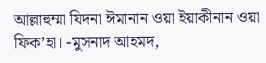আল্লাহুম্মা যিদনা ঈমানান ওয়া ইয়াকীনান ওয়া ফিক’হা। -মুসনাদ আহমদ,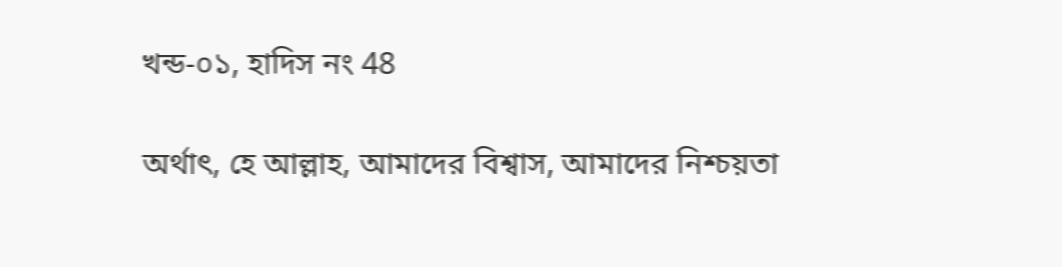খন্ড-০১, হাদিস নং 48

অর্থাৎ, হে আল্লাহ, আমাদের বিশ্বাস, আমাদের নিশ্চয়তা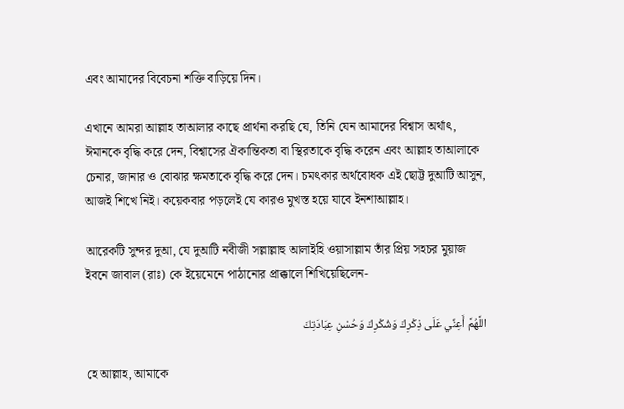এবং আমাদের বিবেচনা শক্তি বাড়িয়ে দিন।

এখানে আমরা আল্লাহ তাআলার কাছে প্রার্থনা করছি যে, তিনি যেন আমাদের বিশ্বাস অর্থাৎ, ঈমানকে বৃদ্ধি করে দেন, বিশ্বাসের ঐকান্তিকতা বা স্থিরতাকে বৃদ্ধি করেন এবং আল্লাহ তাআলাকে চেনার, জানার ও বোঝার ক্ষমতাকে বৃদ্ধি করে দেন। চমৎকার অর্থবোধক এই ছোট্ট দুআটি আসুন, আজই শিখে নিই। কয়েকবার পড়লেই যে কারও মুখস্ত হয়ে যাবে ইনশাআল্লাহ।

আরেকটি সুন্দর দুআ, যে দুআটি নবীজী সল্লাল্লাহু আলাইহি ওয়াসাল্লাম তাঁর প্রিয় সহচর মুয়াজ ইবনে জাবাল (রাঃ) কে ইয়েমেনে পাঠানোর প্রাক্কালে শিখিয়েছিলেন-

اللَّهُمَّ أَعِنِّي عَلَى ذِكْرِكَ وَشُكْرِكَ وَحُسْنِ عِبَادَتِكَ

হে আল্লাহ, আমাকে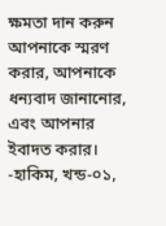ক্ষমতা দান করুন আপনাকে স্মরণ করার, আপনাকে ধন্যবাদ জানানোর, এবং আপনার ইবাদত করার। -হাকিম, খন্ড-০১,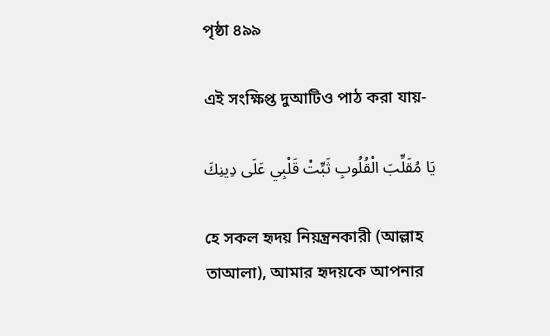পৃষ্ঠা ৪৯৯

এই সংক্ষিপ্ত দুআটিও পাঠ করা যায়-

يَا مُقَلِّبَ الْقُلُوبِ ثَبِّتْ قَلْبِي عَلَى دِينِكَ

হে সকল হৃদয় নিয়ন্ত্রনকারী (আল্লাহ তাআলা), আমার হৃদয়কে আপনার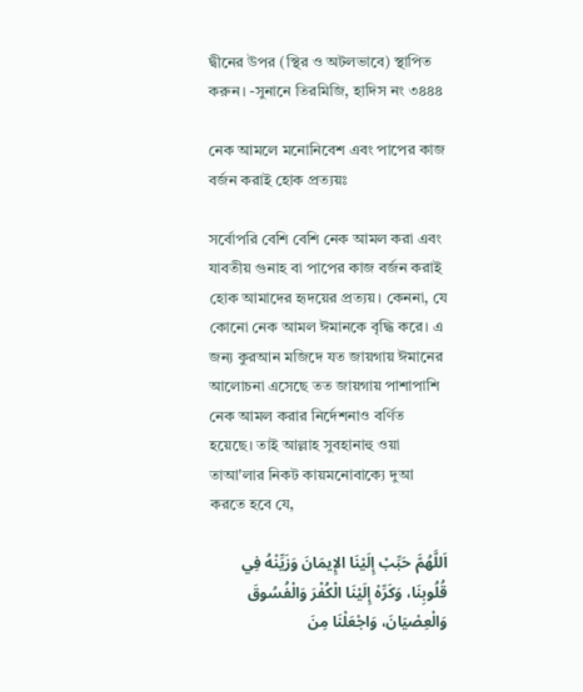দ্বীনের উপর (স্থির ও অটলভাবে) স্থাপিত করুন। -সুনানে তিরমিজি, হাদিস নং ৩৪৪৪

নেক আমলে মনোনিবেশ এবং পাপের কাজ বর্জন করাই হোক প্রত্যয়ঃ

সর্বোপরি বেশি বেশি নেক আমল করা এবং যাবতীয় গুনাহ বা পাপের কাজ বর্জন করাই হোক আমাদের হৃদয়ের প্রত্যয়। কেননা, যে কোনো নেক আমল ঈমানকে বৃদ্ধি করে। এ জন্য কুরআন মজিদে যত জায়গায় ঈমানের আলোচনা এসেছে তত জায়গায় পাশাপাশি নেক আমল করার নির্দেশনাও বর্ণিত হয়েছে। তাই আল্লাহ সুবহানাহু ওয়া তাআ'লার নিকট কায়মনোবাক্যে দুআ করতে হবে যে,

اَللَّهُمَّ حَبِّبْ إِلَيْنَا الإِيمَانَ وَزَيِّنْهُ فِي قُلُوبِنَا، وَكَرِّهْ إِلَيْنَا الْكُفْرَ وَالْفُسُوقَ وَالْعِصْيَانَ، وَاجْعَلْنَا مِنَ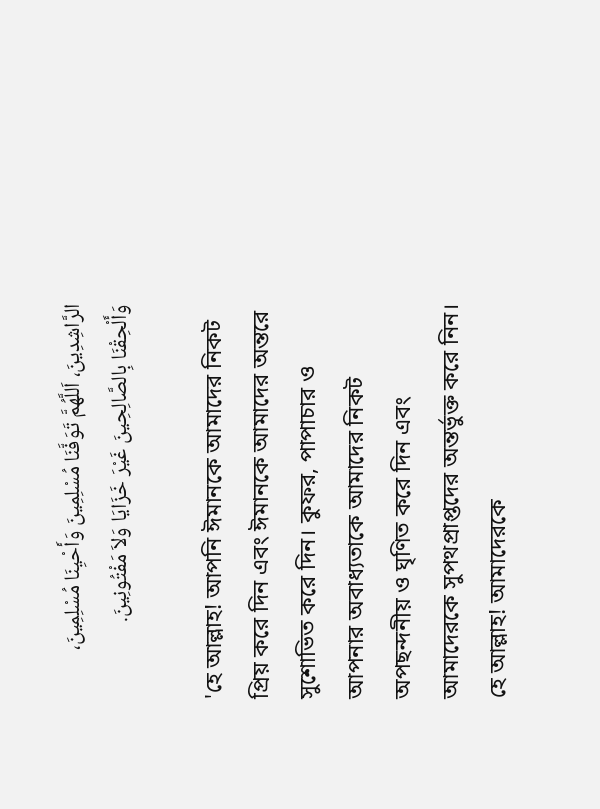الرَّاشِدِينَ، اَللَّهُمَّ تَوَفَّنَا مُسْلِمِينَ وَأَحْيِنَا مُسْلِمِينَ، وَأَلْحِقْنَا بِالصَّالِحِينَ غَيْرَ خَزَايَا وَلاَ مَفْتُونِينَ.

'হে আল্লাহ! আপনি ঈমানকে আমাদের নিকট প্রিয় করে দিন এবং ঈমানকে আমাদের অন্তরে সুশোভিত করে দিন। কুফর, পাপাচার ও আপনার অবাধ্যতাকে আমাদের নিকট অপছন্দনীয় ও ঘৃণিত করে দিন এবং আমাদেরকে সুপথপ্রাপ্তদের অন্তর্ভুক্ত করে নিন। হে আল্লাহ! আমাদেরকে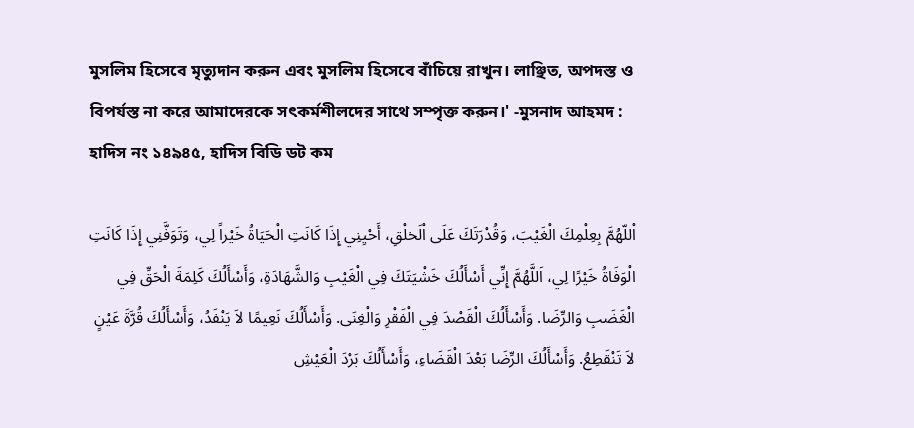মুসলিম হিসেবে মৃত্যুদান করুন এবং মুসলিম হিসেবে বাঁচিয়ে রাখুন। লাঞ্ছিত, অপদস্ত ও বিপর্যস্ত না করে আমাদেরকে সৎকর্মশীলদের সাথে সম্পৃক্ত করুন।' -মুসনাদ আহমদ : হাদিস নং ১৪৯৪৫, হাদিস বিডি ডট কম

اْللّهُمَّ بِعِلْمِكَ الْغَيْبَ، وَقُدْرَتَكَ عَلَى اْلَخلْقِ، أَحْيِنِي إِذَا كَانَتِ الْحَيَاةُ خَيْراً لِي، وَتَوَفَّنِي إِذَا كَانَتِ الْوَفَاةُ خَيْرًا لِي، اَللَّهُمَّ إِنِّي أَسْأَلُكَ خَشْيَتَكَ فِي الْغَيْبِ وَالشَّهَادَةِ، وَأَسْأَلُكَ كَلِمَةَ الْحَقِّ فِي الْغَضَبِ وَالرِّضَا. وَأَسْأَلُكَ الْقَصْدَ فِي الْفَقْرِ وَالْغِنَى. وَأَسْأَلُكَ نَعِيمًا لاَ يَنْفَدُ، وَأَسْأَلُكَ قُرَّةَ عَيْنٍ لاَ تَنْقَطِعُ. وَأَسْأَلُكَ الرِّضَا بَعْدَ الْقَضَاءِ، وَأَسْأَلُكَ بَرْدَ الْعَيْشِ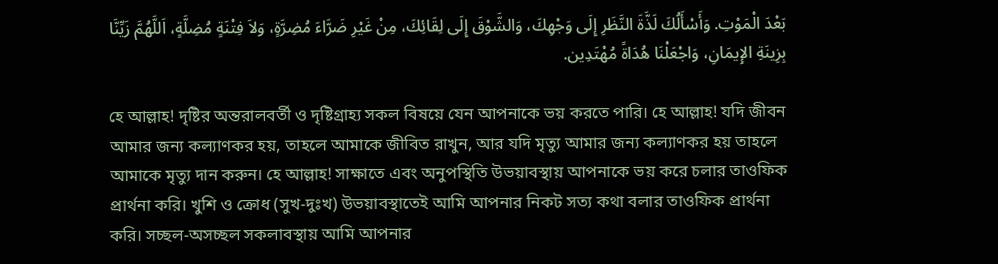بَعْدَ الْمَوْتِ. وَأَسْأَلُكَ لَذَّةَ النَّظَرِ إِلَى وَجْهِكَ، وَالشَّوْقَ إِلَى لِقَائِكَ، مِنْ غَيْرِ ضَرَّاءَ مُضِرَّةٍ، وَلاَ فِتْنَةٍ مُضِلَّةٍ، اَللَّهُمَّ زَيِّنَّا بِزِينَةِ الإِيمَانِ، وَاجْعَلْنَا هُدَاةً مُهْتَدِين.

হে আল্লাহ! দৃষ্টির অন্তরালবর্তী ও দৃষ্টিগ্রাহ্য সকল বিষয়ে যেন আপনাকে ভয় করতে পারি। হে আল্লাহ! যদি জীবন আমার জন্য কল্যাণকর হয়, তাহলে আমাকে জীবিত রাখুন, আর যদি মৃত্যু আমার জন্য কল্যাণকর হয় তাহলে আমাকে মৃত্যু দান করুন। হে আল্লাহ! সাক্ষাতে এবং অনুপস্থিতি উভয়াবস্থায় আপনাকে ভয় করে চলার তাওফিক প্রার্থনা করি। খুশি ও ক্রোধ (সুখ-দুঃখ) উভয়াবস্থাতেই আমি আপনার নিকট সত্য কথা বলার তাওফিক প্রার্থনা করি। সচ্ছল-অসচ্ছল সকলাবস্থায় আমি আপনার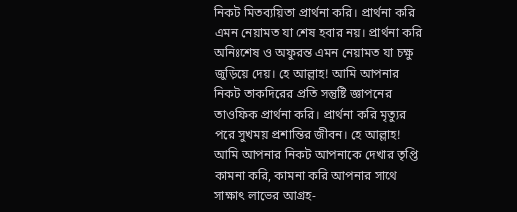নিকট মিতব্যয়িতা প্রার্থনা করি। প্রার্থনা করি এমন নেয়ামত যা শেষ হবার নয়। প্রার্থনা করি অনিঃশেষ ও অফুরন্ত এমন নেয়ামত যা চক্ষু জুড়িয়ে দেয়। হে আল্লাহ! আমি আপনার নিকট তাকদিরের প্রতি সন্তুষ্টি জ্ঞাপনের তাওফিক প্রার্থনা করি। প্রার্থনা করি মৃত্যুর পরে সুখময় প্রশান্তির জীবন। হে আল্লাহ! আমি আপনার নিকট আপনাকে দেখার তৃপ্তি কামনা করি, কামনা করি আপনার সাথে সাক্ষাৎ লাভের আগ্রহ-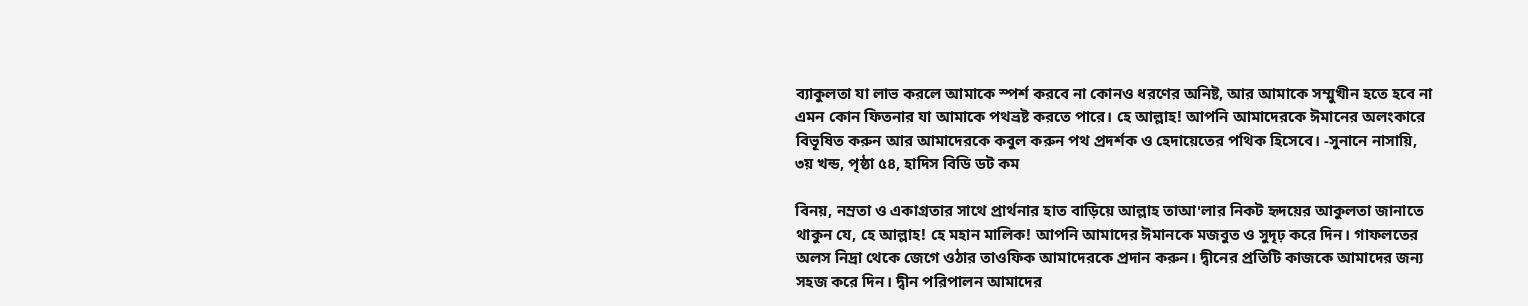ব্যাকুলতা যা লাভ করলে আমাকে স্পর্শ করবে না কোনও ধরণের অনিষ্ট, আর আমাকে সম্মুখীন হতে হবে না এমন কোন ফিতনার যা আমাকে পথভ্রষ্ট করতে পারে। হে আল্লাহ! আপনি আমাদেরকে ঈমানের অলংকারে বিভূষিত করুন আর আমাদেরকে কবুল করুন পথ প্রদর্শক ও হেদায়েতের পথিক হিসেবে। -সুনানে নাসায়ি, ৩য় খন্ড, পৃষ্ঠা ৫৪, হাদিস বিডি ডট কম

বিনয়, নম্রতা ও একাগ্রতার সাথে প্রার্থনার হাত বাড়িয়ে আল্লাহ তাআ'লার নিকট হৃদয়ের আকুলতা জানাতে থাকুন যে, হে আল্লাহ! হে মহান মালিক! আপনি আমাদের ঈমানকে মজবুত ও সুদৃঢ় করে দিন। গাফলতের অলস নিদ্রা থেকে জেগে ওঠার তাওফিক আমাদেরকে প্রদান করুন। দ্বীনের প্রতিটি কাজকে আমাদের জন্য সহজ করে দিন। দ্বীন পরিপালন আমাদের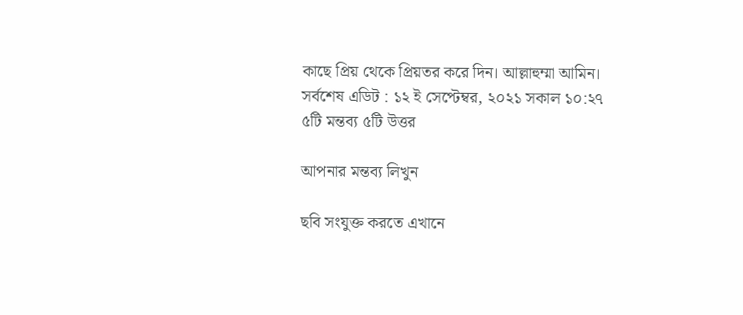কাছে প্রিয় থেকে প্রিয়তর করে দিন। আল্লাহুম্মা আমিন।
সর্বশেষ এডিট : ১২ ই সেপ্টেম্বর, ২০২১ সকাল ১০:২৭
৫টি মন্তব্য ৫টি উত্তর

আপনার মন্তব্য লিখুন

ছবি সংযুক্ত করতে এখানে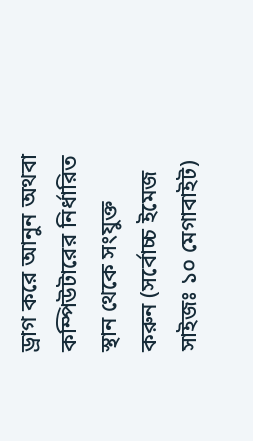ড্রাগ করে আনুন অথবা কম্পিউটারের নির্ধারিত স্থান থেকে সংযুক্ত করুন (সর্বোচ্চ ইমেজ সাইজঃ ১০ মেগাবাইট)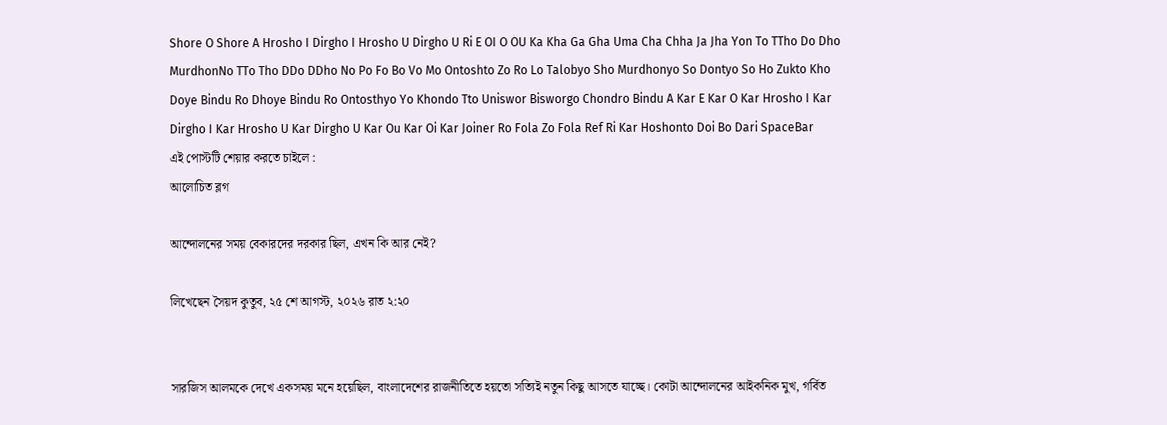Shore O Shore A Hrosho I Dirgho I Hrosho U Dirgho U Ri E OI O OU Ka Kha Ga Gha Uma Cha Chha Ja Jha Yon To TTho Do Dho MurdhonNo TTo Tho DDo DDho No Po Fo Bo Vo Mo Ontoshto Zo Ro Lo Talobyo Sho Murdhonyo So Dontyo So Ho Zukto Kho Doye Bindu Ro Dhoye Bindu Ro Ontosthyo Yo Khondo Tto Uniswor Bisworgo Chondro Bindu A Kar E Kar O Kar Hrosho I Kar Dirgho I Kar Hrosho U Kar Dirgho U Kar Ou Kar Oi Kar Joiner Ro Fola Zo Fola Ref Ri Kar Hoshonto Doi Bo Dari SpaceBar
এই পোস্টটি শেয়ার করতে চাইলে :
আলোচিত ব্লগ

আন্দোলনের সময় বেকারদের দরকার ছিল, এখন কি আর নেই?

লিখেছেন সৈয়দ কুতুব, ২৫ শে আগস্ট, ২০২৬ রাত ২:২০


সারজিস আলমকে দেখে একসময় মনে হয়েছিল, বাংলাদেশের রাজনীতিতে হয়তো সত্যিই নতুন কিছু আসতে যাচ্ছে। কোটা আন্দোলনের আইকনিক মুখ, গর্বিত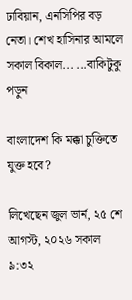ঢাবিয়ান, এনসিপির বড় নেতা। শেখ হাসিনার আমলে সকাল বিকাল... ...বাকিটুকু পড়ুন

বাংলাদেশ কি মক্কা চুক্তিতে যুক্ত হবে?

লিখেছেন জুল ভার্ন, ২৫ শে আগস্ট, ২০২৬ সকাল ৯:৩২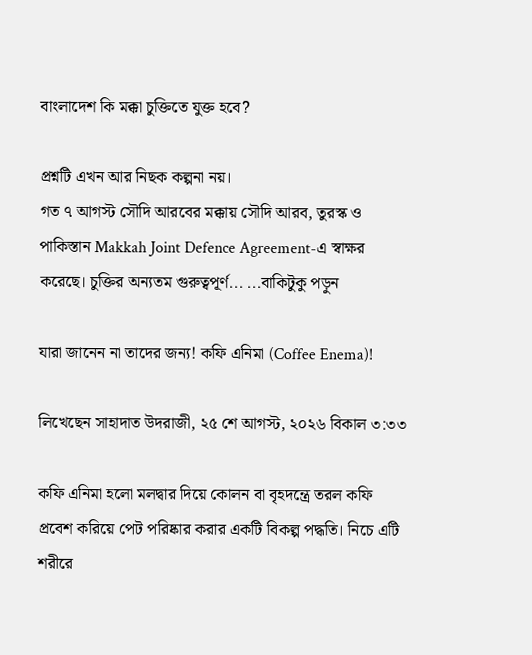বাংলাদেশ কি মক্কা চুক্তিতে যুক্ত হবে?

প্রশ্নটি এখন আর নিছক কল্পনা নয়।
গত ৭ আগস্ট সৌদি আরবের মক্কায় সৌদি আরব, তুরস্ক ও পাকিস্তান Makkah Joint Defence Agreement-এ স্বাক্ষর করেছে। চুক্তির অন্যতম গুরুত্বপূর্ণ... ...বাকিটুকু পড়ুন

যারা জানেন না তাদের জন্য! কফি এনিমা (Coffee Enema)!

লিখেছেন সাহাদাত উদরাজী, ২৫ শে আগস্ট, ২০২৬ বিকাল ৩:৩৩

কফি এনিমা হলো মলদ্বার দিয়ে কোলন বা বৃহদন্ত্রে তরল কফি প্রবেশ করিয়ে পেট পরিষ্কার করার একটি বিকল্প পদ্ধতি। নিচে এটি শরীরে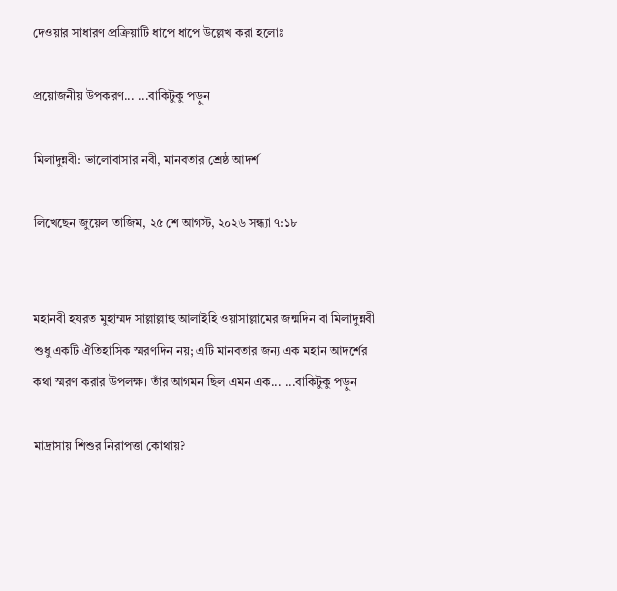দেওয়ার সাধারণ প্রক্রিয়াটি ধাপে ধাপে উল্লেখ করা হলোঃ

প্রয়োজনীয় উপকরণ... ...বাকিটুকু পড়ুন

মিলাদুন্নবী: ভালোবাসার নবী, মানবতার শ্রেষ্ঠ আদর্শ

লিখেছেন জুয়েল তাজিম, ২৫ শে আগস্ট, ২০২৬ সন্ধ্যা ৭:১৮


মহানবী হযরত মুহাম্মদ সাল্লাল্লাহু আলাইহি ওয়াসাল্লামের জন্মদিন বা মিলাদুন্নবী শুধু একটি ঐতিহাসিক স্মরণদিন নয়; এটি মানবতার জন্য এক মহান আদর্শের কথা স্মরণ করার উপলক্ষ। তাঁর আগমন ছিল এমন এক... ...বাকিটুকু পড়ুন

মাদ্রাসায় শিশুর নিরাপত্তা কোথায়?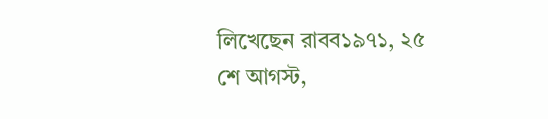লিখেছেন রাবব১৯৭১, ২৫ শে আগস্ট,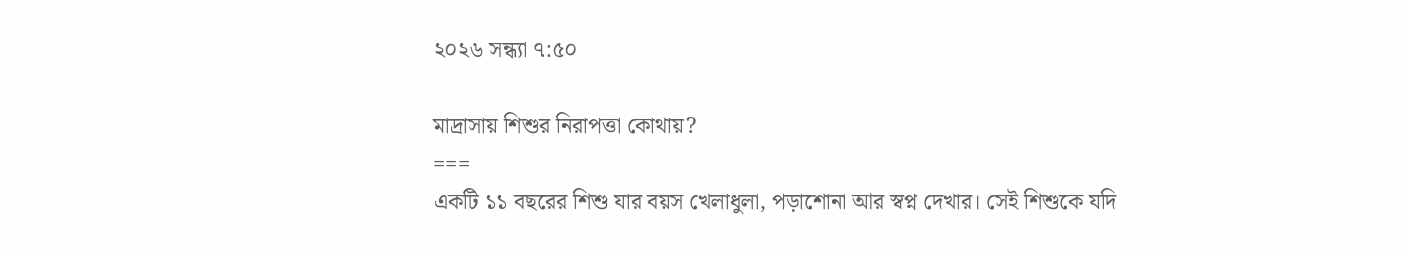২০২৬ সন্ধ্যা ৭:৫০

মাদ্রাসায় শিশুর নিরাপত্তা কোথায়?
===
একটি ১১ বছরের শিশু যার বয়স খেলাধুলা, পড়াশোনা আর স্বপ্ন দেখার। সেই শিশুকে যদি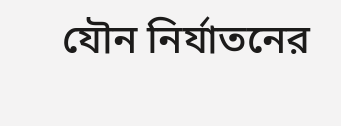যৌন নির্যাতনের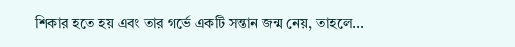শিকার হতে হয় এবং তার গর্ভে একটি সন্তান জন্ম নেয়, তাহলে...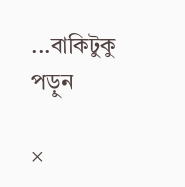...বাকিটুকু পড়ুন

×